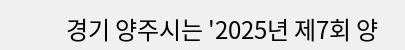경기 양주시는 '2025년 제7회 양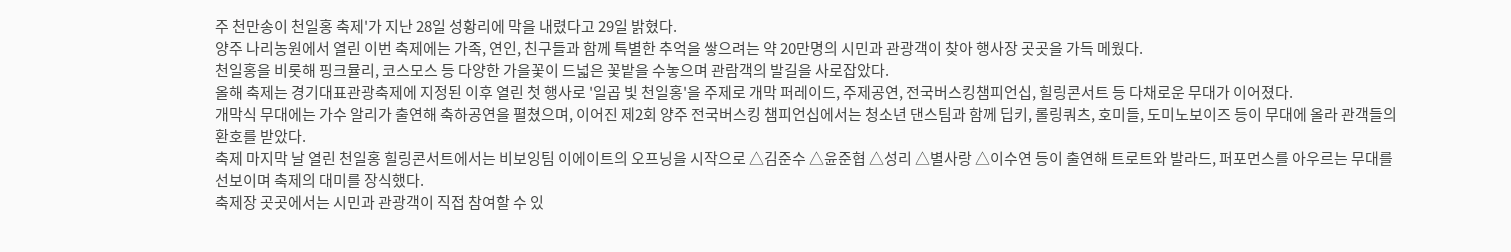주 천만송이 천일홍 축제'가 지난 28일 성황리에 막을 내렸다고 29일 밝혔다.
양주 나리농원에서 열린 이번 축제에는 가족, 연인, 친구들과 함께 특별한 추억을 쌓으려는 약 20만명의 시민과 관광객이 찾아 행사장 곳곳을 가득 메웠다.
천일홍을 비롯해 핑크뮬리, 코스모스 등 다양한 가을꽃이 드넓은 꽃밭을 수놓으며 관람객의 발길을 사로잡았다.
올해 축제는 경기대표관광축제에 지정된 이후 열린 첫 행사로 '일곱 빛 천일홍'을 주제로 개막 퍼레이드, 주제공연, 전국버스킹챔피언십, 힐링콘서트 등 다채로운 무대가 이어졌다.
개막식 무대에는 가수 알리가 출연해 축하공연을 펼쳤으며, 이어진 제2회 양주 전국버스킹 챔피언십에서는 청소년 댄스팀과 함께 딥키, 롤링쿼츠, 호미들, 도미노보이즈 등이 무대에 올라 관객들의 환호를 받았다.
축제 마지막 날 열린 천일홍 힐링콘서트에서는 비보잉팀 이에이트의 오프닝을 시작으로 △김준수 △윤준협 △성리 △별사랑 △이수연 등이 출연해 트로트와 발라드, 퍼포먼스를 아우르는 무대를 선보이며 축제의 대미를 장식했다.
축제장 곳곳에서는 시민과 관광객이 직접 참여할 수 있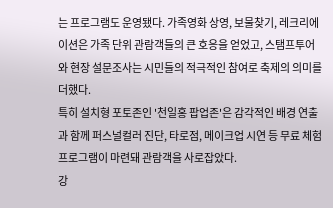는 프로그램도 운영됐다. 가족영화 상영, 보물찾기, 레크리에이션은 가족 단위 관람객들의 큰 호응을 얻었고, 스탬프투어와 현장 설문조사는 시민들의 적극적인 참여로 축제의 의미를 더했다.
특히 설치형 포토존인 '천일홍 팝업존'은 감각적인 배경 연출과 함께 퍼스널컬러 진단, 타로점, 메이크업 시연 등 무료 체험 프로그램이 마련돼 관람객을 사로잡았다.
강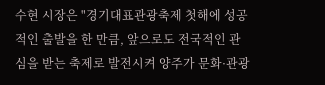수현 시장은 "경기대표관광축제 첫해에 성공적인 출발을 한 만큼, 앞으로도 전국적인 관심을 받는 축제로 발전시켜 양주가 문화·관광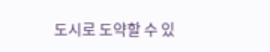도시로 도약할 수 있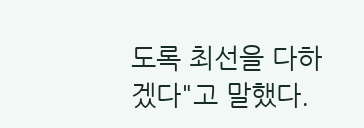도록 최선을 다하겠다"고 말했다.